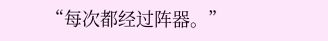“每次都经过阵器。”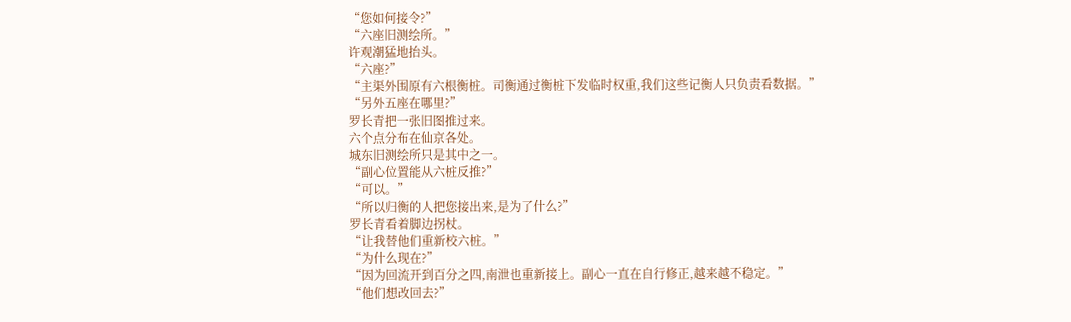“您如何接令?”
“六座旧测绘所。”
许观潮猛地抬头。
“六座?”
“主渠外围原有六根衡桩。司衡通过衡桩下发临时权重,我们这些记衡人只负责看数据。”
“另外五座在哪里?”
罗长青把一张旧图推过来。
六个点分布在仙京各处。
城东旧测绘所只是其中之一。
“副心位置能从六桩反推?”
“可以。”
“所以归衡的人把您接出来,是为了什么?”
罗长青看着脚边拐杖。
“让我替他们重新校六桩。”
“为什么现在?”
“因为回流开到百分之四,南泄也重新接上。副心一直在自行修正,越来越不稳定。”
“他们想改回去?”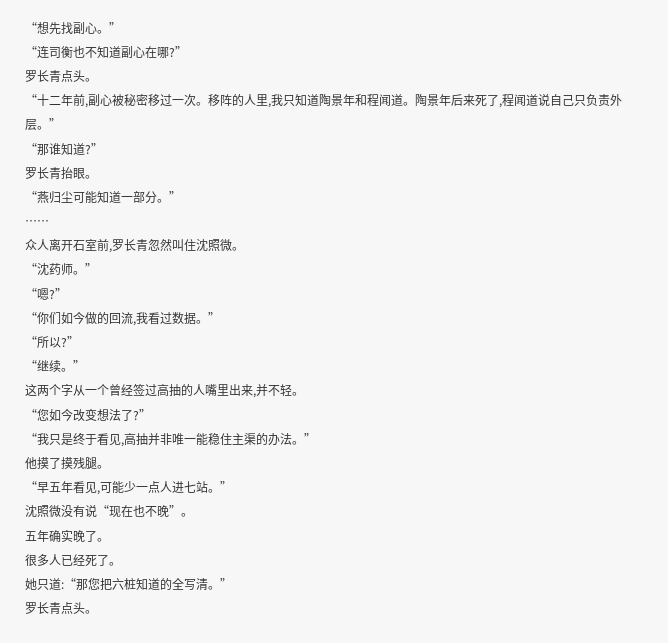“想先找副心。”
“连司衡也不知道副心在哪?”
罗长青点头。
“十二年前,副心被秘密移过一次。移阵的人里,我只知道陶景年和程闻道。陶景年后来死了,程闻道说自己只负责外层。”
“那谁知道?”
罗长青抬眼。
“燕归尘可能知道一部分。”
……
众人离开石室前,罗长青忽然叫住沈照微。
“沈药师。”
“嗯?”
“你们如今做的回流,我看过数据。”
“所以?”
“继续。”
这两个字从一个曾经签过高抽的人嘴里出来,并不轻。
“您如今改变想法了?”
“我只是终于看见,高抽并非唯一能稳住主渠的办法。”
他摸了摸残腿。
“早五年看见,可能少一点人进七站。”
沈照微没有说“现在也不晚”。
五年确实晚了。
很多人已经死了。
她只道:“那您把六桩知道的全写清。”
罗长青点头。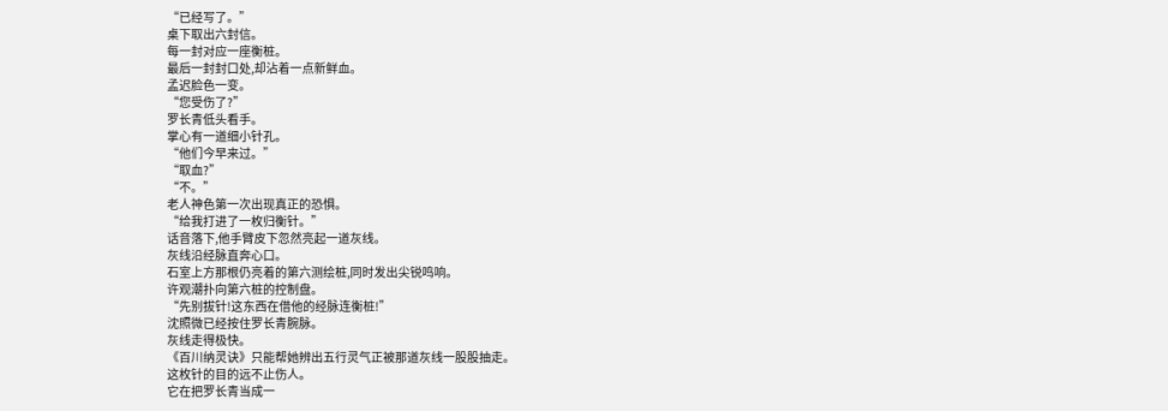“已经写了。”
桌下取出六封信。
每一封对应一座衡桩。
最后一封封口处,却沾着一点新鲜血。
孟迟脸色一变。
“您受伤了?”
罗长青低头看手。
掌心有一道细小针孔。
“他们今早来过。”
“取血?”
“不。”
老人神色第一次出现真正的恐惧。
“给我打进了一枚归衡针。”
话音落下,他手臂皮下忽然亮起一道灰线。
灰线沿经脉直奔心口。
石室上方那根仍亮着的第六测绘桩,同时发出尖锐鸣响。
许观潮扑向第六桩的控制盘。
“先别拔针!这东西在借他的经脉连衡桩!”
沈照微已经按住罗长青腕脉。
灰线走得极快。
《百川纳灵诀》只能帮她辨出五行灵气正被那道灰线一股股抽走。
这枚针的目的远不止伤人。
它在把罗长青当成一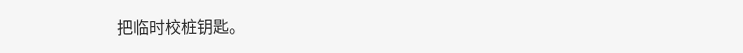把临时校桩钥匙。